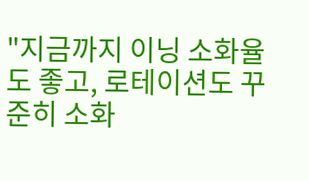"지금까지 이닝 소화율도 좋고, 로테이션도 꾸준히 소화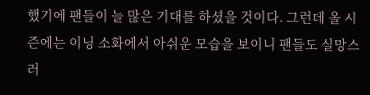했기에 팬들이 늘 많은 기대를 하셨을 것이다. 그런데 올 시즌에는 이닝 소화에서 아쉬운 모습을 보이니 팬들도 실망스러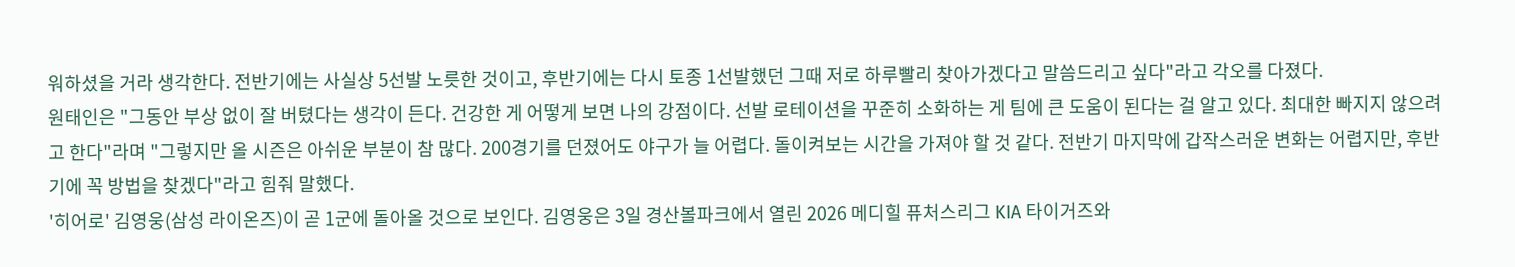워하셨을 거라 생각한다. 전반기에는 사실상 5선발 노릇한 것이고, 후반기에는 다시 토종 1선발했던 그때 저로 하루빨리 찾아가겠다고 말씀드리고 싶다"라고 각오를 다졌다.
원태인은 "그동안 부상 없이 잘 버텼다는 생각이 든다. 건강한 게 어떻게 보면 나의 강점이다. 선발 로테이션을 꾸준히 소화하는 게 팀에 큰 도움이 된다는 걸 알고 있다. 최대한 빠지지 않으려고 한다"라며 "그렇지만 올 시즌은 아쉬운 부분이 참 많다. 200경기를 던졌어도 야구가 늘 어렵다. 돌이켜보는 시간을 가져야 할 것 같다. 전반기 마지막에 갑작스러운 변화는 어렵지만, 후반기에 꼭 방법을 찾겠다"라고 힘줘 말했다.
'히어로' 김영웅(삼성 라이온즈)이 곧 1군에 돌아올 것으로 보인다. 김영웅은 3일 경산볼파크에서 열린 2026 메디힐 퓨처스리그 KIA 타이거즈와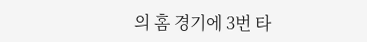의 홈 경기에 3번 타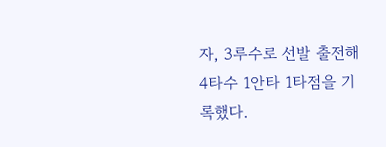자, 3루수로 선발 출전해 4타수 1안타 1타점을 기록했다.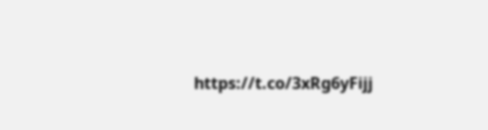https://t.co/3xRg6yFijj